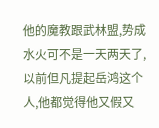他的魔教跟武林盟,势成水火可不是一天两天了,以前但凡提起岳鸿这个人,他都觉得他又假又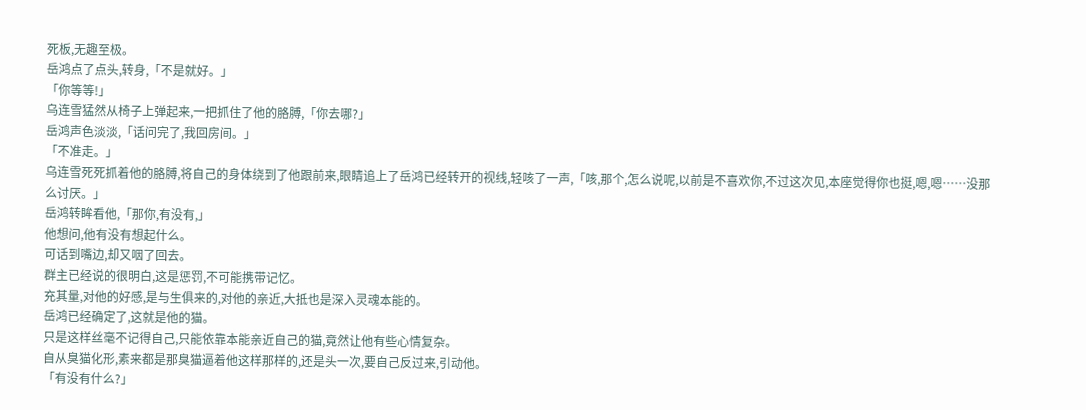死板,无趣至极。
岳鸿点了点头,转身,「不是就好。」
「你等等!」
乌连雪猛然从椅子上弹起来,一把抓住了他的胳膊,「你去哪?」
岳鸿声色淡淡,「话问完了,我回房间。」
「不准走。」
乌连雪死死抓着他的胳膊,将自己的身体绕到了他跟前来,眼睛追上了岳鸿已经转开的视线,轻咳了一声,「咳,那个,怎么说呢,以前是不喜欢你,不过这次见,本座觉得你也挺,嗯,嗯……没那么讨厌。」
岳鸿转眸看他,「那你,有没有,」
他想问,他有没有想起什么。
可话到嘴边,却又咽了回去。
群主已经说的很明白,这是惩罚,不可能携带记忆。
充其量,对他的好感,是与生俱来的,对他的亲近,大抵也是深入灵魂本能的。
岳鸿已经确定了,这就是他的猫。
只是这样丝毫不记得自己,只能依靠本能亲近自己的猫,竟然让他有些心情复杂。
自从臭猫化形,素来都是那臭猫逼着他这样那样的,还是头一次,要自己反过来,引动他。
「有没有什么?」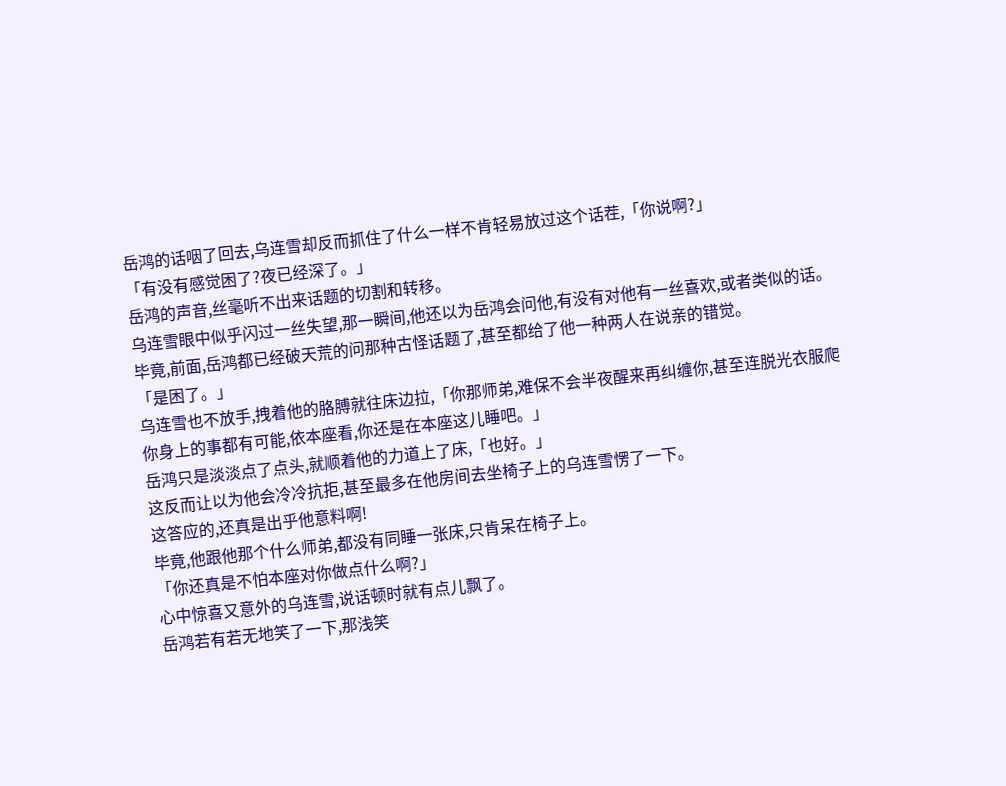岳鸿的话咽了回去,乌连雪却反而抓住了什么一样不肯轻易放过这个话茬,「你说啊?」
「有没有感觉困了?夜已经深了。」
岳鸿的声音,丝毫听不出来话题的切割和转移。
乌连雪眼中似乎闪过一丝失望,那一瞬间,他还以为岳鸿会问他,有没有对他有一丝喜欢,或者类似的话。
毕竟,前面,岳鸿都已经破天荒的问那种古怪话题了,甚至都给了他一种两人在说亲的错觉。
「是困了。」
乌连雪也不放手,拽着他的胳膊就往床边拉,「你那师弟,难保不会半夜醒来再纠缠你,甚至连脱光衣服爬你身上的事都有可能,依本座看,你还是在本座这儿睡吧。」
岳鸿只是淡淡点了点头,就顺着他的力道上了床,「也好。」
这反而让以为他会冷冷抗拒,甚至最多在他房间去坐椅子上的乌连雪愣了一下。
这答应的,还真是出乎他意料啊!
毕竟,他跟他那个什么师弟,都没有同睡一张床,只肯呆在椅子上。
「你还真是不怕本座对你做点什么啊?」
心中惊喜又意外的乌连雪,说话顿时就有点儿飘了。
岳鸿若有若无地笑了一下,那浅笑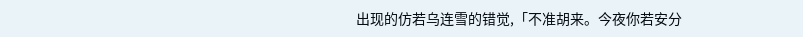出现的仿若乌连雪的错觉,「不准胡来。今夜你若安分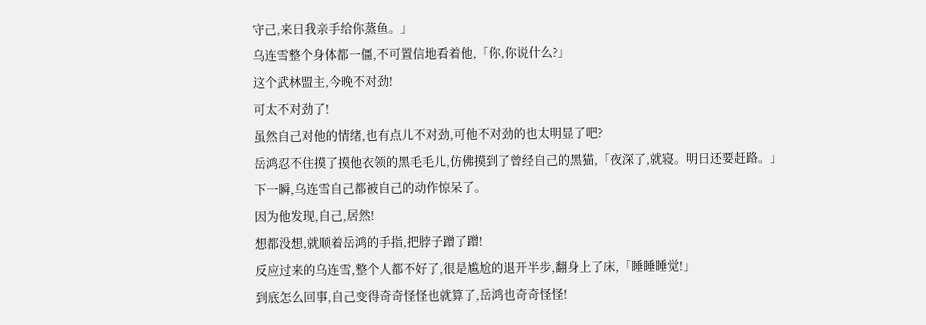守己,来日我亲手给你蒸鱼。」
乌连雪整个身体都一僵,不可置信地看着他,「你,你说什么?」
这个武林盟主,今晚不对劲!
可太不对劲了!
虽然自己对他的情绪,也有点儿不对劲,可他不对劲的也太明显了吧?
岳鸿忍不住摸了摸他衣领的黑毛毛儿,仿佛摸到了曾经自己的黑猫,「夜深了,就寝。明日还要赶路。」
下一瞬,乌连雪自己都被自己的动作惊呆了。
因为他发现,自己,居然!
想都没想,就顺着岳鸿的手指,把脖子蹭了蹭!
反应过来的乌连雪,整个人都不好了,很是尴尬的退开半步,翻身上了床,「睡睡睡觉!」
到底怎么回事,自己变得奇奇怪怪也就算了,岳鸿也奇奇怪怪!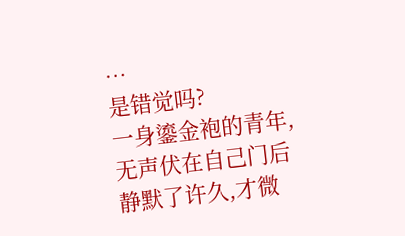…
是错觉吗?
一身鎏金袍的青年,无声伏在自己门后静默了许久,才微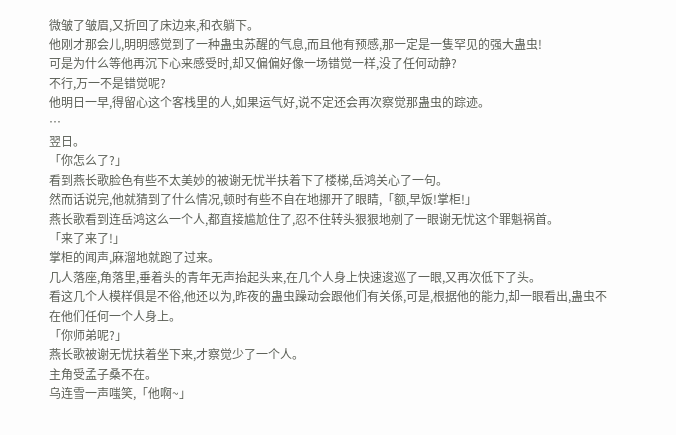微皱了皱眉,又折回了床边来,和衣躺下。
他刚才那会儿,明明感觉到了一种蛊虫苏醒的气息,而且他有预感,那一定是一隻罕见的强大蛊虫!
可是为什么等他再沉下心来感受时,却又偏偏好像一场错觉一样,没了任何动静?
不行,万一不是错觉呢?
他明日一早,得留心这个客栈里的人,如果运气好,说不定还会再次察觉那蛊虫的踪迹。
…
翌日。
「你怎么了?」
看到燕长歌脸色有些不太美妙的被谢无忧半扶着下了楼梯,岳鸿关心了一句。
然而话说完,他就猜到了什么情况,顿时有些不自在地挪开了眼睛,「额,早饭!掌柜!」
燕长歌看到连岳鸿这么一个人,都直接尴尬住了,忍不住转头狠狠地剜了一眼谢无忧这个罪魁祸首。
「来了来了!」
掌柜的闻声,麻溜地就跑了过来。
几人落座,角落里,垂着头的青年无声抬起头来,在几个人身上快速逡巡了一眼,又再次低下了头。
看这几个人模样俱是不俗,他还以为,昨夜的蛊虫躁动会跟他们有关係,可是,根据他的能力,却一眼看出,蛊虫不在他们任何一个人身上。
「你师弟呢?」
燕长歌被谢无忧扶着坐下来,才察觉少了一个人。
主角受孟子桑不在。
乌连雪一声嗤笑,「他啊~」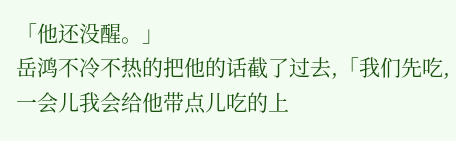「他还没醒。」
岳鸿不冷不热的把他的话截了过去,「我们先吃,一会儿我会给他带点儿吃的上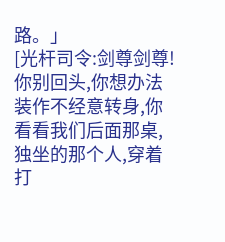路。」
[光杆司令:剑尊剑尊!你别回头,你想办法装作不经意转身,你看看我们后面那桌,独坐的那个人,穿着打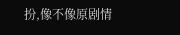扮,像不像原剧情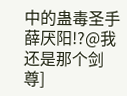中的蛊毒圣手薛厌阳!?@我还是那个剑尊]